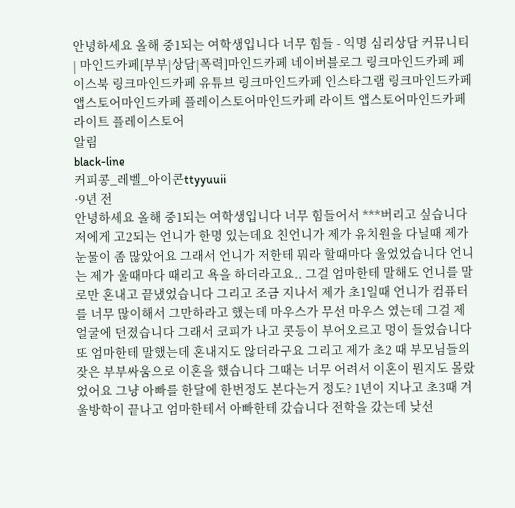안녕하세요 올해 중1되는 여학생입니다 너무 힘들 - 익명 심리상담 커뮤니티 | 마인드카페[부부|상담|폭력]마인드카페 네이버블로그 링크마인드카페 페이스북 링크마인드카페 유튜브 링크마인드카페 인스타그램 링크마인드카페 앱스토어마인드카페 플레이스토어마인드카페 라이트 앱스토어마인드카페 라이트 플레이스토어
알림
black-line
커피콩_레벨_아이콘ttyyuuii
·9년 전
안녕하세요 올해 중1되는 여학생입니다 너무 힘들어서 ***버리고 싶습니다 저에게 고2되는 언니가 한명 있는데요 친언니가 제가 유치원을 다닐때 제가 눈물이 좀 많았어요 그래서 언니가 저한테 뭐라 할때마다 울었었습니다 언니는 제가 울때마다 때리고 욕을 하더라고요.. 그걸 엄마한테 말해도 언니를 말로만 혼내고 끝냈었습니다 그리고 조금 지나서 제가 초1일때 언니가 컴퓨터를 너무 많이해서 그만하라고 했는데 마우스가 무선 마우스 였는데 그걸 제 얼굴에 던졌습니다 그래서 코피가 나고 콧등이 부어오르고 멍이 들었습니다 또 엄마한테 말했는데 혼내지도 않더라구요 그리고 제가 초2 때 부모님들의 잦은 부부싸움으로 이혼을 했습니다 그때는 너무 어려서 이혼이 뭔지도 몰랐었어요 그냥 아빠를 한달에 한번정도 본다는거 정도? 1년이 지나고 초3때 겨울방학이 끝나고 엄마한테서 아빠한테 갔습니다 전학을 갔는데 낮선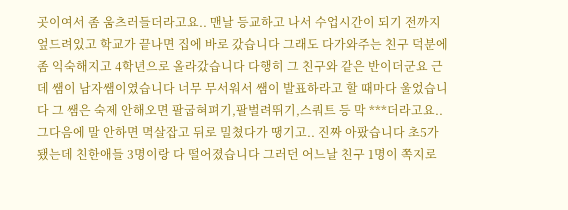곳이여서 좀 움츠러들더라고요.. 맨날 등교하고 나서 수업시간이 되기 전까지 엎드려있고 학교가 끝나면 집에 바로 갔습니다 그래도 다가와주는 친구 덕분에 좀 익숙해지고 4학년으로 올라갔습니다 다행히 그 친구와 같은 반이더군요 근데 쌤이 남자쌤이였습니다 너무 무서워서 쌤이 발표하라고 할 때마다 울었습니다 그 쌤은 숙제 안해오면 팔굽혀펴기,팔벌려뛰기,스쿼트 등 막 ***더라고요.. 그다음에 말 안하면 멱살잡고 뒤로 밀쳤다가 땡기고.. 진짜 아팠습니다 초5가 됐는데 친한애들 3명이랑 다 떨어졌습니다 그러던 어느날 친구 1명이 쪽지로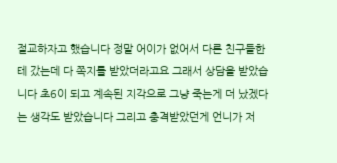절교하자고 했습니다 정말 어이가 없어서 다른 친구들한테 갔는데 다 쪽지를 받았더라고요 그래서 상담을 받았습니다 초6이 되고 계속된 지각으로 그냥 죽는게 더 났겠다는 생각도 받았습니다 그리고 충격받았던게 언니가 저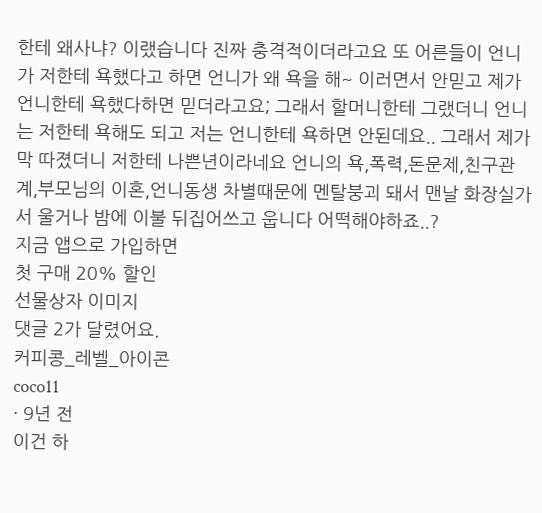한테 왜사냐? 이랬습니다 진짜 충격적이더라고요 또 어른들이 언니가 저한테 욕했다고 하면 언니가 왜 욕을 해~ 이러면서 안믿고 제가 언니한테 욕했다하면 믿더라고요; 그래서 할머니한테 그랬더니 언니는 저한테 욕해도 되고 저는 언니한테 욕하면 안된데요.. 그래서 제가 막 따졌더니 저한테 나쁜년이라네요 언니의 욕,폭력,돈문제,친구관계,부모님의 이혼,언니동생 차별때문에 멘탈붕괴 돼서 맨날 화장실가서 울거나 밤에 이불 뒤집어쓰고 웁니다 어떡해야하죠..?
지금 앱으로 가입하면
첫 구매 20% 할인
선물상자 이미지
댓글 2가 달렸어요.
커피콩_레벨_아이콘
coco11
· 9년 전
이건 하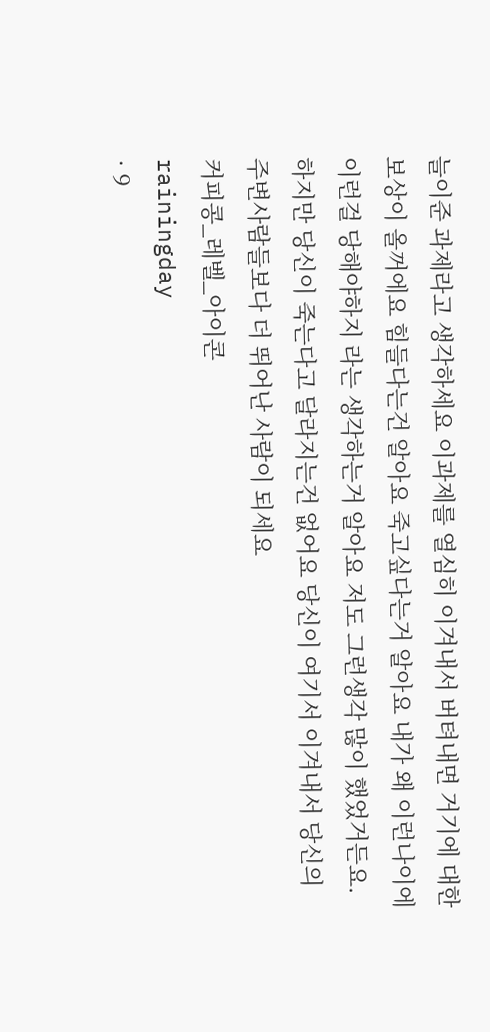늘이준 과제라고 생각하세요 이과제를 열심히 이겨내서 버텨내면 거기에 대한 보상이 올꺼에요 힘들다는건 알아요 죽고싶다는거 알아요 내가 왜 이런나이에 이런걸 당해야하지 라는 생각하는거 알아요 저도 그런생각 많이 했었거든요. 하지만 당신이 죽는다고 달라지는건 없어요 당신이 여기서 이겨내서 당신의 주변사람들보다 더 뛰어난 사람이 되세요
커피콩_레벨_아이콘
rainingday
· 9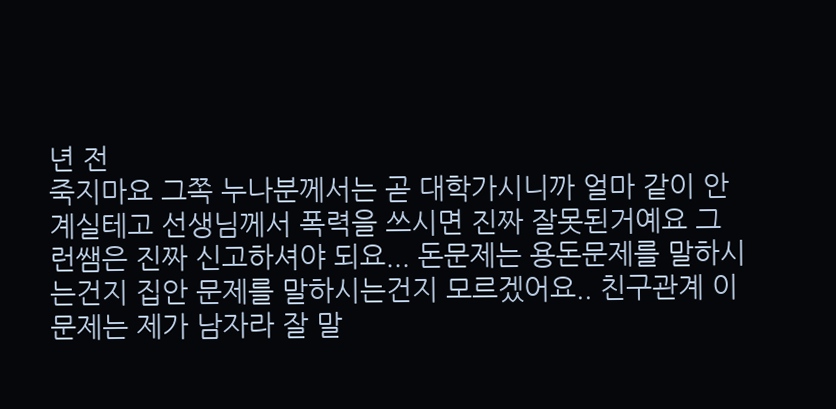년 전
죽지마요 그쪽 누나분께서는 곧 대학가시니까 얼마 같이 안계실테고 선생님께서 폭력을 쓰시면 진짜 잘못된거예요 그런쌤은 진짜 신고하셔야 되요... 돈문제는 용돈문제를 말하시는건지 집안 문제를 말하시는건지 모르겠어요.. 친구관계 이 문제는 제가 남자라 잘 말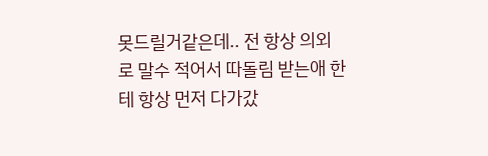못드릴거같은데.. 전 항상 의외로 말수 적어서 따돌림 받는애 한테 항상 먼저 다가갔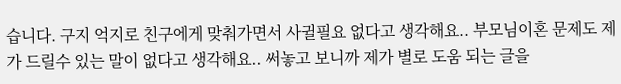습니다. 구지 억지로 친구에게 맞춰가면서 사귈필요 없다고 생각해요.. 부모님이혼 문제도 제가 드릴수 있는 말이 없다고 생각해요.. 써놓고 보니까 제가 별로 도움 되는 글을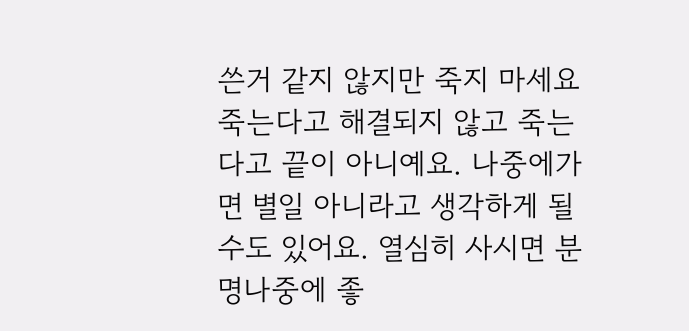쓴거 같지 않지만 죽지 마세요 죽는다고 해결되지 않고 죽는다고 끝이 아니예요. 나중에가면 별일 아니라고 생각하게 될수도 있어요. 열심히 사시면 분명나중에 좋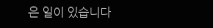은 일이 있습니다